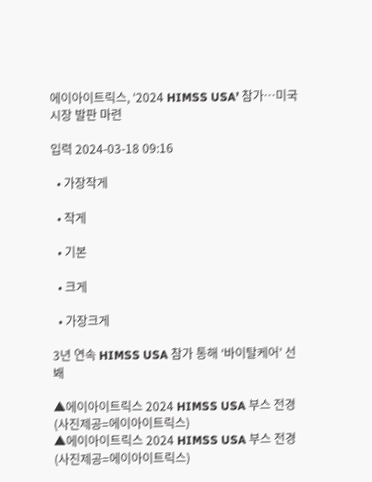에이아이트릭스, ‘2024 HIMSS USA’ 참가…미국 시장 발판 마련

입력 2024-03-18 09:16

  • 가장작게

  • 작게

  • 기본

  • 크게

  • 가장크게

3년 연속 HIMSS USA 참가 통해 ‘바이탈케어’ 선봬

▲에이아이트릭스 2024 HIMSS USA 부스 전경 (사진제공=에이아이트릭스)
▲에이아이트릭스 2024 HIMSS USA 부스 전경 (사진제공=에이아이트릭스)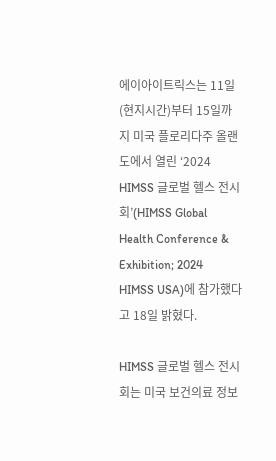에이아이트릭스는 11일(현지시간)부터 15일까지 미국 플로리다주 올랜도에서 열린 ‘2024 HIMSS 글로벌 헬스 전시회’(HIMSS Global Health Conference & Exhibition; 2024 HIMSS USA)에 참가했다고 18일 밝혔다.

HIMSS 글로벌 헬스 전시회는 미국 보건의료 정보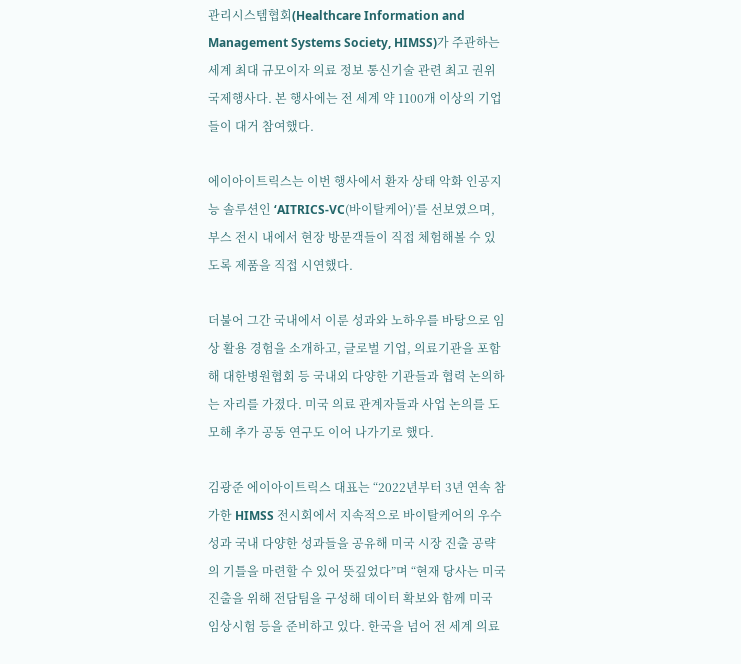관리시스템협회(Healthcare Information and Management Systems Society, HIMSS)가 주관하는 세계 최대 규모이자 의료 정보 통신기술 관련 최고 권위 국제행사다. 본 행사에는 전 세계 약 1100개 이상의 기업들이 대거 참여했다.

에이아이트릭스는 이번 행사에서 환자 상태 악화 인공지능 솔루션인 ‘AITRICS-VC(바이탈케어)’를 선보였으며, 부스 전시 내에서 현장 방문객들이 직접 체험해볼 수 있도록 제품을 직접 시연했다.

더불어 그간 국내에서 이룬 성과와 노하우를 바탕으로 임상 활용 경험을 소개하고, 글로벌 기업, 의료기관을 포함해 대한병원협회 등 국내외 다양한 기관들과 협력 논의하는 자리를 가졌다. 미국 의료 관계자들과 사업 논의를 도모해 추가 공동 연구도 이어 나가기로 했다.

김광준 에이아이트릭스 대표는 “2022년부터 3년 연속 참가한 HIMSS 전시회에서 지속적으로 바이탈케어의 우수성과 국내 다양한 성과들을 공유해 미국 시장 진출 공략의 기틀을 마련할 수 있어 뜻깊었다”며 “현재 당사는 미국 진출을 위해 전담팀을 구성해 데이터 확보와 함께 미국 임상시험 등을 준비하고 있다. 한국을 넘어 전 세계 의료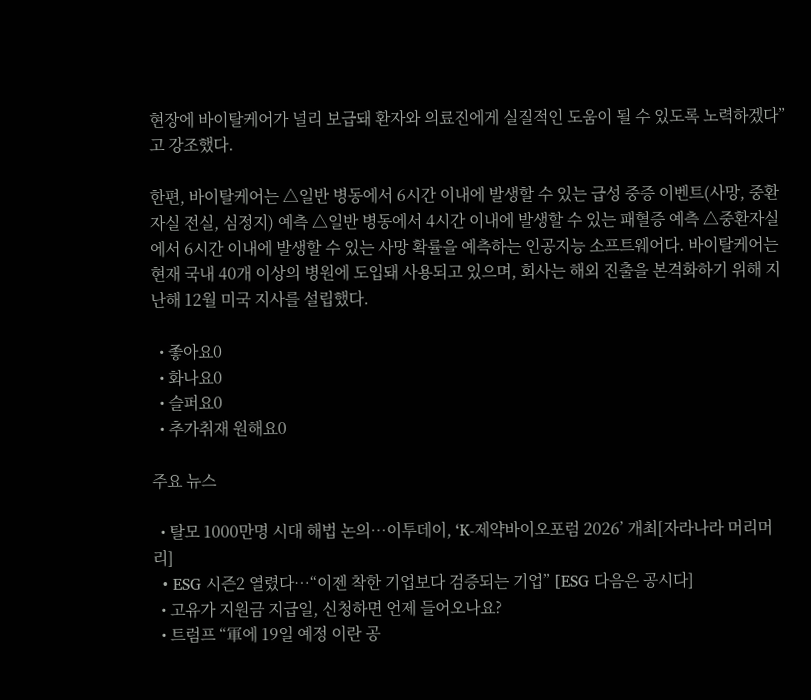현장에 바이탈케어가 널리 보급돼 환자와 의료진에게 실질적인 도움이 될 수 있도록 노력하겠다”고 강조했다.

한편, 바이탈케어는 △일반 병동에서 6시간 이내에 발생할 수 있는 급성 중증 이벤트(사망, 중환자실 전실, 심정지) 예측 △일반 병동에서 4시간 이내에 발생할 수 있는 패혈증 예측 △중환자실에서 6시간 이내에 발생할 수 있는 사망 확률을 예측하는 인공지능 소프트웨어다. 바이탈케어는 현재 국내 40개 이상의 병원에 도입돼 사용되고 있으며, 회사는 해외 진출을 본격화하기 위해 지난해 12월 미국 지사를 설립했다.

  • 좋아요0
  • 화나요0
  • 슬퍼요0
  • 추가취재 원해요0

주요 뉴스

  • 탈모 1000만명 시대 해법 논의…이투데이, ‘K-제약바이오포럼 2026’ 개최[자라나라 머리머리]
  • ESG 시즌2 열렸다…“이젠 착한 기업보다 검증되는 기업” [ESG 다음은 공시다]
  • 고유가 지원금 지급일, 신청하면 언제 들어오나요?
  • 트럼프 “軍에 19일 예정 이란 공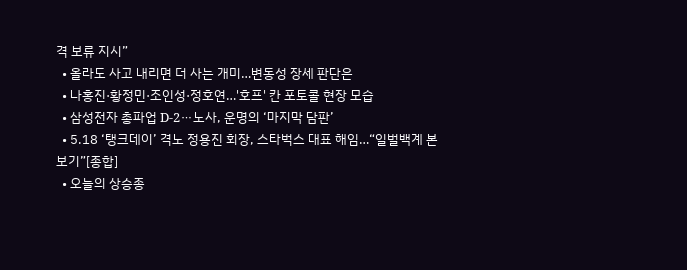격 보류 지시”
  • 올라도 사고 내리면 더 사는 개미…변동성 장세 판단은
  • 나홍진·황정민·조인성·정호연…'호프' 칸 포토콜 현장 모습
  • 삼성전자 총파업 D-2⋯노사, 운명의 ‘마지막 담판’
  • 5.18 ‘탱크데이’ 격노 정용진 회장, 스타벅스 대표 해임…“일벌백계 본보기”[종합]
  • 오늘의 상승종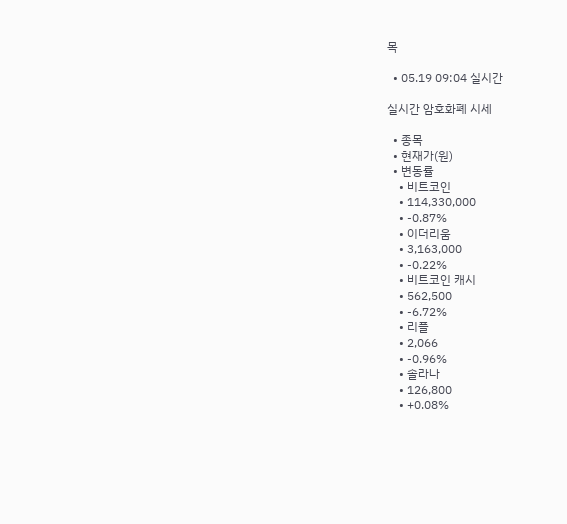목

  • 05.19 09:04 실시간

실시간 암호화폐 시세

  • 종목
  • 현재가(원)
  • 변동률
    • 비트코인
    • 114,330,000
    • -0.87%
    • 이더리움
    • 3,163,000
    • -0.22%
    • 비트코인 캐시
    • 562,500
    • -6.72%
    • 리플
    • 2,066
    • -0.96%
    • 솔라나
    • 126,800
    • +0.08%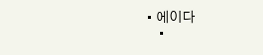• 에이다
    •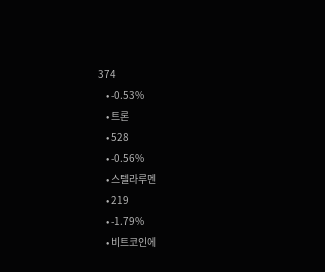374
    • -0.53%
    • 트론
    • 528
    • -0.56%
    • 스텔라루멘
    • 219
    • -1.79%
    • 비트코인에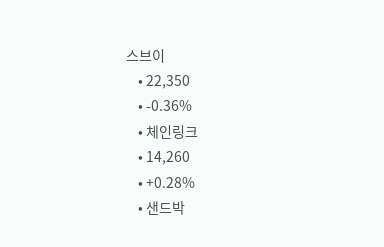스브이
    • 22,350
    • -0.36%
    • 체인링크
    • 14,260
    • +0.28%
    • 샌드박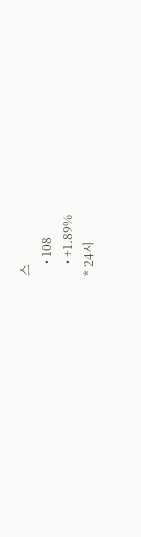스
    • 108
    • +1.89%
* 24시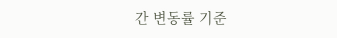간 변동률 기준